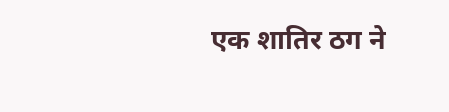एक शातिर ठग ने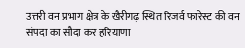उत्तरी वन प्रभाग क्षेत्र के खैरीगढ़ स्थित रिजर्व फारेस्ट की वन संपदा का सौदा कर हरियाणा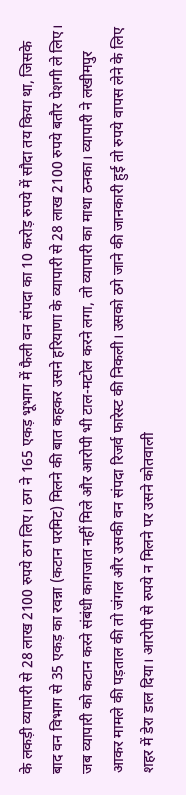के लकड़ी व्यापारी से 28 लाख 2100 रुपये ठग लिए। ठग ने 165 एकड़ भूभाग में फैली वन संपदा का 10 करोड़ रुपये में सौदा तय किया था, जिसके बाद वन विभाग से 35 एकड़ का रवन्ना (कटान परमिट) मिलने की बात कहकर उसने हरियाणा के व्यापारी से 28 लाख 2100 रुपये बतौर पेशगी ले लिए। जब व्यापारी को कटान करने संबंधी कागजात नहीं मिले और आरोपी भी टाल-मटोल करने लगा, तो व्यापारी का माथा ठनका। व्यापारी ने लखीमपुर आकर मामले की पड़ताल की तो जंगल और उसकी वन संपदा रिजर्व फारेस्ट की निकली। उसको ठगे जाने की जानकारी हुई तो रुपये वापस लेने के लिए शहर में डेरा डाल दिया। आरोपी से रुपये न मिलने पर उसने कोतवाली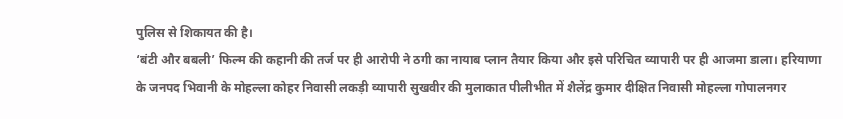पुलिस से शिकायत की है।
‘बंटी और बबली’ फिल्म की कहानी की तर्ज पर ही आरोपी ने ठगी का नायाब प्लान तैयार किया और इसे परिचित व्यापारी पर ही आजमा डाला। हरियाणा के जनपद भिवानी के मोहल्ला कोहर निवासी लकड़ी व्यापारी सुखवीर की मुलाकात पीलीभीत में शैलेंद्र कुमार दीक्षित निवासी मोहल्ला गोपालनगर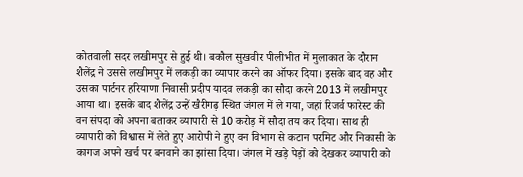कोतवाली सदर लखीमपुर से हुई थी। बकौल सुखवीर पीलीभीत में मुलाकात के दौरान शैलेंद्र ने उससे लखीमपुर में लकड़ी का व्यापार करने का ऑफर दिया। इसके बाद वह और उसका पार्टनर हरियाणा निवासी प्रदीप यादव लकड़ी का सौदा करने 2013 में लखीमपुर आया था। इसके बाद शैलेंद्र उन्हें खैरीगढ़ स्थित जंगल में ले गया, जहां रिजर्व फारेस्ट की वन संपदा को अपना बताकर व्यापारी से 10 करोड़ में सौदा तय कर दिया। साथ ही व्यापारी को विश्वास में लेते हुए आरोपी ने हुए वन विभाग से कटान परमिट और निकासी के कागज अपने खर्च पर बनवाने का झांसा दिया। जंगल में खड़े पेड़ों को देखकर व्यापारी को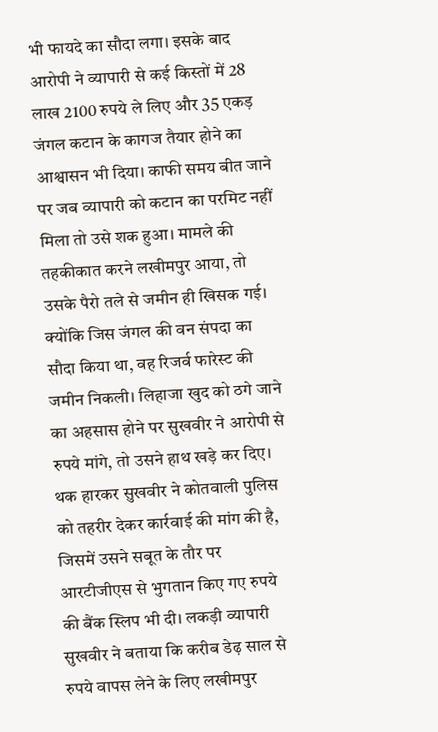भी फायदे का सौदा लगा। इसके बाद आरोपी ने व्यापारी से कई किस्तों में 28 लाख 2100 रुपये ले लिए और 35 एकड़ जंगल कटान के कागज तैयार होने का आश्वासन भी दिया। काफी समय बीत जाने पर जब व्यापारी को कटान का परमिट नहीं मिला तो उसे शक हुआ। मामले की तहकीकात करने लखीमपुर आया, तो उसके पैरो तले से जमीन ही खिसक गई। क्योंकि जिस जंगल की वन संपदा का सौदा किया था, वह रिजर्व फारेस्ट की जमीन निकली। लिहाजा खुद को ठगे जाने का अहसास होने पर सुखवीर ने आरोपी से रुपये मांगे, तो उसने हाथ खड़े कर दिए। थक हारकर सुखवीर ने कोतवाली पुलिस को तहरीर देकर कार्रवाई की मांग की है, जिसमें उसने सबूत के तौर पर आरटीजीएस से भुगतान किए गए रुपये की बैंक स्लिप भी दी। लकड़ी व्यापारी सुखवीर ने बताया कि करीब डेढ़ साल से रुपये वापस लेने के लिए लखीमपुर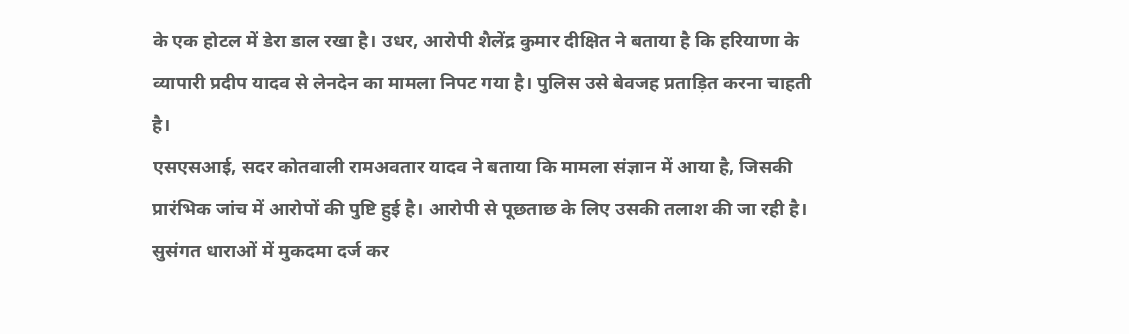के एक होटल में डेरा डाल रखा है। उधर, आरोपी शैलेंद्र कुमार दीक्षित ने बताया है कि हरियाणा के व्यापारी प्रदीप यादव से लेनदेन का मामला निपट गया है। पुलिस उसे बेवजह प्रताड़ित करना चाहती है।
एसएसआई, सदर कोतवाली रामअवतार यादव ने बताया कि मामला संज्ञान में आया है, जिसकी प्रारंभिक जांच में आरोपों की पुष्टि हुई है। आरोपी से पूछताछ के लिए उसकी तलाश की जा रही है। सुसंगत धाराओं में मुकदमा दर्ज कर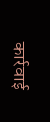कार्रवाई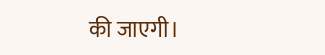की जाएगी।